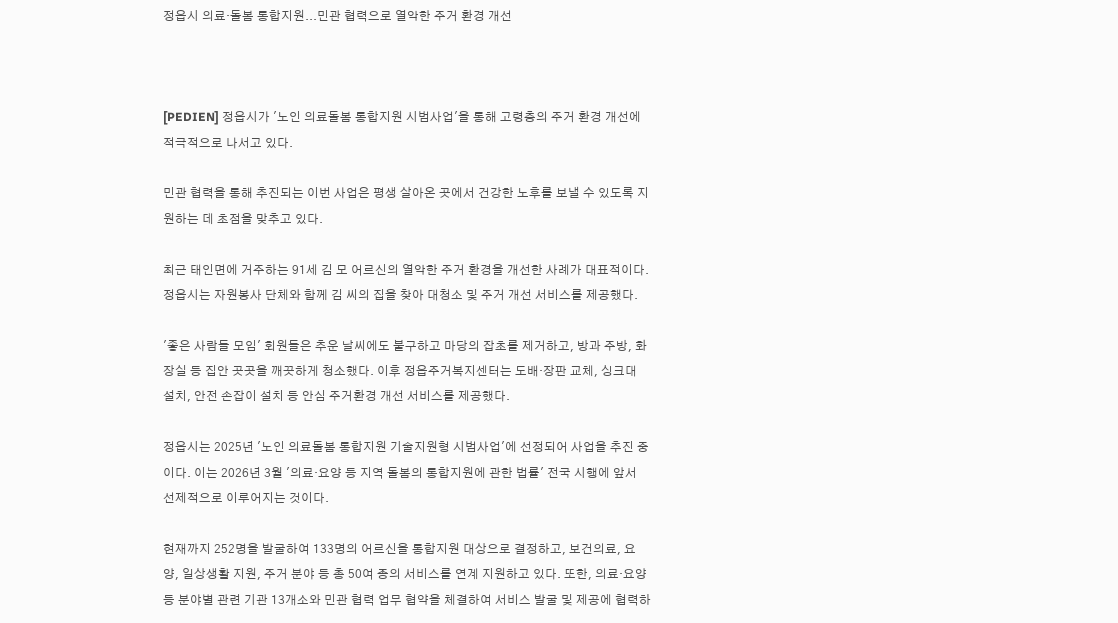정읍시 의료·돌봄 통합지원...민관 협력으로 열악한 주거 환경 개선



[PEDIEN] 정읍시가 '노인 의료돌봄 통합지원 시범사업'을 통해 고령층의 주거 환경 개선에 적극적으로 나서고 있다.

민관 협력을 통해 추진되는 이번 사업은 평생 살아온 곳에서 건강한 노후를 보낼 수 있도록 지원하는 데 초점을 맞추고 있다.

최근 태인면에 거주하는 91세 김 모 어르신의 열악한 주거 환경을 개선한 사례가 대표적이다. 정읍시는 자원봉사 단체와 함께 김 씨의 집을 찾아 대청소 및 주거 개선 서비스를 제공했다.

'좋은 사람들 모임' 회원들은 추운 날씨에도 불구하고 마당의 잡초를 제거하고, 방과 주방, 화장실 등 집안 곳곳을 깨끗하게 청소했다. 이후 정읍주거복지센터는 도배·장판 교체, 싱크대 설치, 안전 손잡이 설치 등 안심 주거환경 개선 서비스를 제공했다.

정읍시는 2025년 '노인 의료돌봄 통합지원 기술지원형 시범사업'에 선정되어 사업을 추진 중이다. 이는 2026년 3월 '의료·요양 등 지역 돌봄의 통합지원에 관한 법률' 전국 시행에 앞서 선제적으로 이루어지는 것이다.

현재까지 252명을 발굴하여 133명의 어르신을 통합지원 대상으로 결정하고, 보건의료, 요양, 일상생활 지원, 주거 분야 등 총 50여 종의 서비스를 연계 지원하고 있다. 또한, 의료·요양 등 분야별 관련 기관 13개소와 민관 협력 업무 협약을 체결하여 서비스 발굴 및 제공에 협력하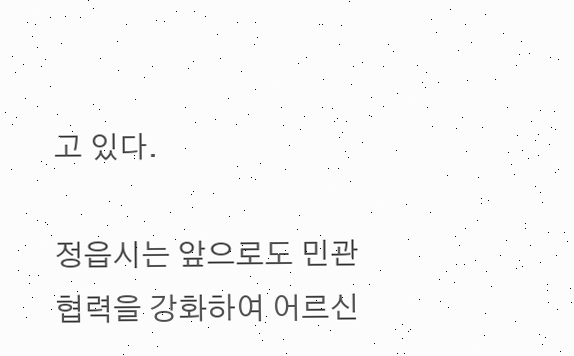고 있다.

정읍시는 앞으로도 민관 협력을 강화하여 어르신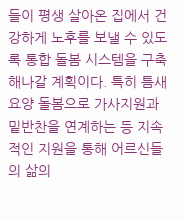들이 평생 살아온 집에서 건강하게 노후를 보낼 수 있도록 통합 돌봄 시스템을 구축해나갈 계획이다. 특히 틈새요양 돌봄으로 가사지원과 밑반찬을 연계하는 등 지속적인 지원을 통해 어르신들의 삶의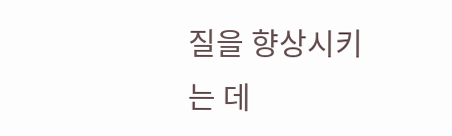질을 향상시키는 데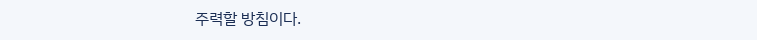주력할 방침이다.